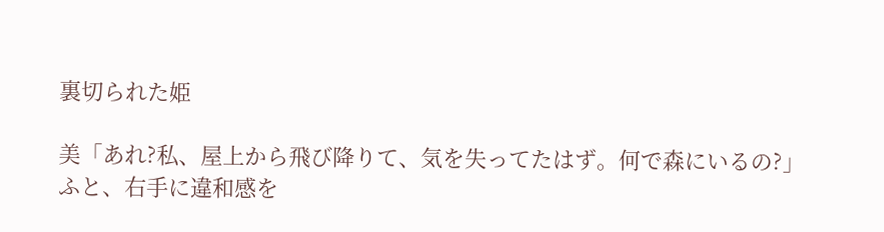裏切られた姫

美「あれ?私、屋上から飛び降りて、気を失ってたはず。何で森にいるの?」
ふと、右手に違和感を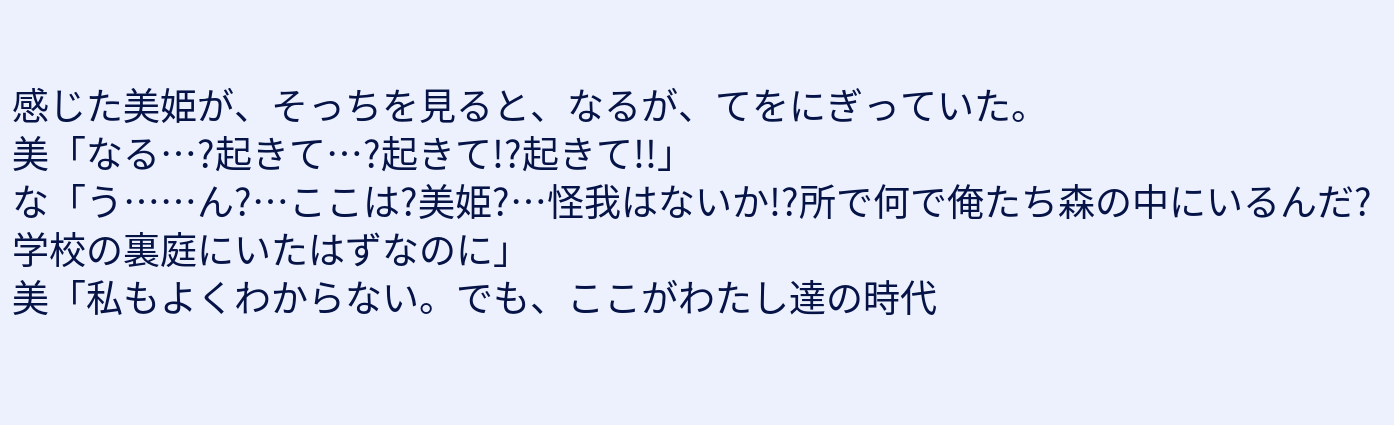感じた美姫が、そっちを見ると、なるが、てをにぎっていた。
美「なる…?起きて…?起きて!?起きて!!」
な「う……ん?…ここは?美姫?…怪我はないか!?所で何で俺たち森の中にいるんだ?学校の裏庭にいたはずなのに」
美「私もよくわからない。でも、ここがわたし達の時代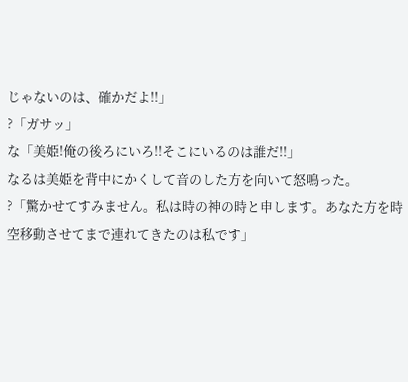じゃないのは、確かだよ!!」
?「ガサッ」
な「美姫!俺の後ろにいろ!!そこにいるのは誰だ!!」
なるは美姫を背中にかくして音のした方を向いて怒鳴った。
?「驚かせてすみません。私は時の神の時と申します。あなた方を時空移動させてまで連れてきたのは私です」